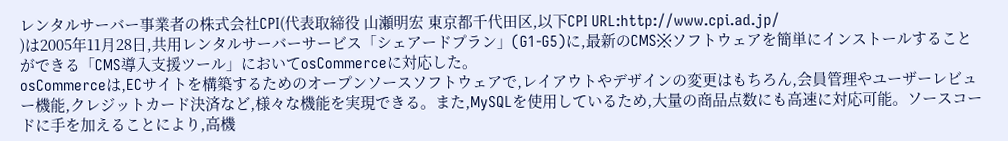レンタルサーバー事業者の株式会社CPI(代表取締役 山瀬明宏 東京都千代田区,以下CPI URL:http://www.cpi.ad.jp/
)は2005年11月28日,共用レンタルサーバーサービス「シェアードプラン」(G1-G5)に,最新のCMS※ソフトウェアを簡単にインストールすることができる「CMS導入支援ツール」においてosCommerceに対応した。
osCommerceは,ECサイトを構築するためのオープンソースソフトウェアで,レイアウトやデザインの変更はもちろん,会員管理やユーザーレビュー機能,クレジットカード決済など,様々な機能を実現できる。また,MySQLを使用しているため,大量の商品点数にも高速に対応可能。ソースコードに手を加えることにより,高機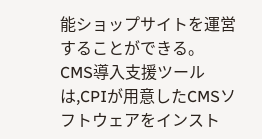能ショップサイトを運営することができる。
CMS導入支援ツールは,CPIが用意したCMSソフトウェアをインスト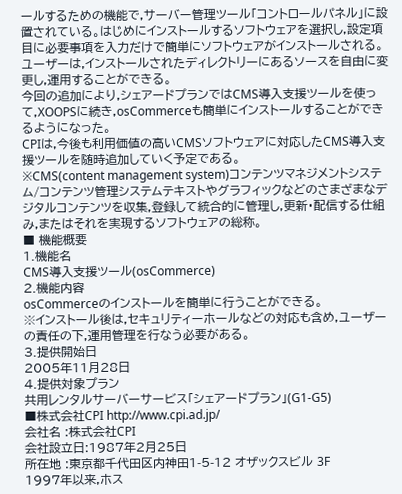ールするための機能で,サーバー管理ツール「コントロールパネル」に設置されている。はじめにインストールするソフトウェアを選択し,設定項目に必要事項を入力だけで簡単にソフトウェアがインストールされる。ユーザーは,インストールされたディレクトリーにあるソースを自由に変更し,運用することができる。
今回の追加により,シェアードプランではCMS導入支援ツールを使って,XOOPSに続き,osCommerceも簡単にインストールすることができるようになった。
CPIは,今後も利用価値の高いCMSソフトウェアに対応したCMS導入支援ツールを随時追加していく予定である。
※CMS(content management system)コンテンツマネジメントシステム/コンテンツ管理システムテキストやグラフィックなどのさまざまなデジタルコンテンツを収集,登録して統合的に管理し,更新・配信する仕組み,またはそれを実現するソフトウェアの総称。
■ 機能概要
1.機能名
CMS導入支援ツール(osCommerce)
2.機能内容
osCommerceのインストールを簡単に行うことができる。
※インストール後は,セキュリティーホールなどの対応も含め,ユーザーの責任の下,運用管理を行なう必要がある。
3.提供開始日
2005年11月28日
4.提供対象プラン
共用レンタルサーバーサービス「シェアードプラン」(G1-G5)
■株式会社CPI http://www.cpi.ad.jp/
会社名 :株式会社CPI
会社設立日:1987年2月25日
所在地 :東京都千代田区内神田1-5-12 オザックスビル 3F
1997年以来,ホス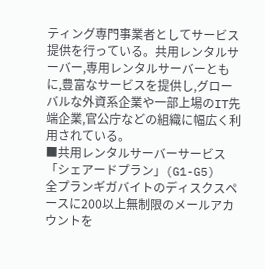ティング専門事業者としてサービス提供を行っている。共用レンタルサーバー,専用レンタルサーバーともに,豊富なサービスを提供し,グローバルな外資系企業や一部上場のIT先端企業,官公庁などの組織に幅広く利用されている。
■共用レンタルサーバーサービス「シェアードプラン」(G1-G5)
全プランギガバイトのディスクスペースに200以上無制限のメールアカウントを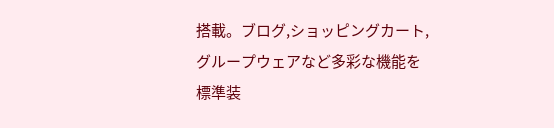搭載。ブログ,ショッピングカート,グループウェアなど多彩な機能を標準装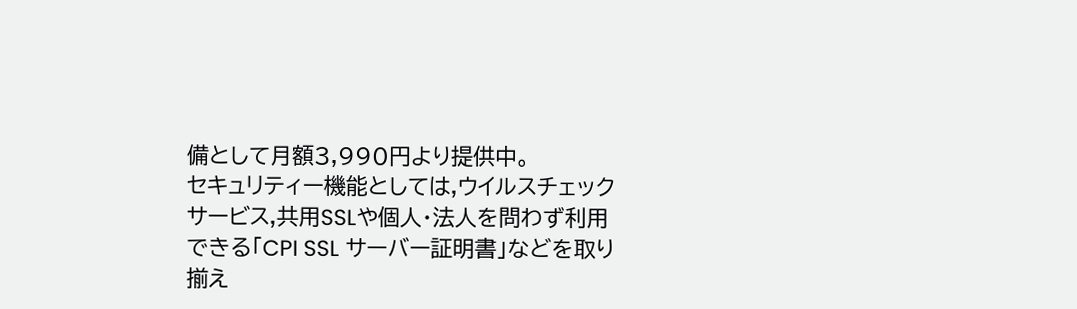備として月額3,990円より提供中。
セキュリティー機能としては,ウイルスチェックサービス,共用SSLや個人・法人を問わず利用できる「CPI SSL サーバー証明書」などを取り揃え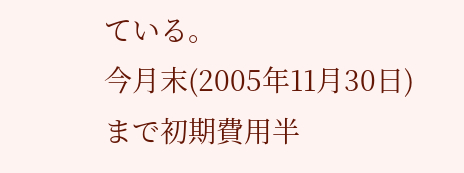ている。
今月末(2005年11月30日)まで初期費用半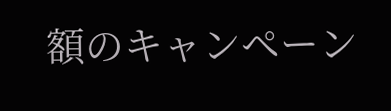額のキャンペーン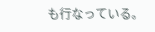も行なっている。